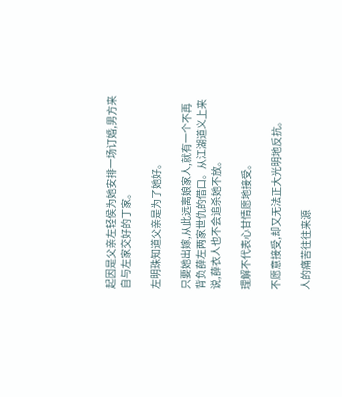起因是父亲左轻侯为她安排一场订婚,男方来自与左家交好的丁家。

左明珠知道父亲是为了她好。

只要她出嫁,从此远离娘家人,就有一个不再背负薛左两家世仇的借口。从江湖道义上来说,薛衣人也不会追杀她不放。

理解不代表心甘情愿地接受。

不愿意接受,却又无法正大光明地反抗。

人的痛苦往往来源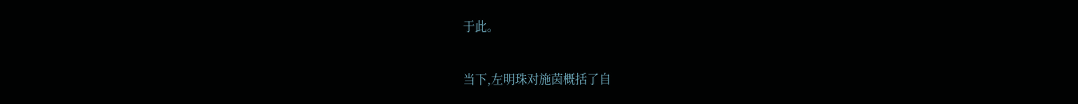于此。

当下,左明珠对施茵概括了自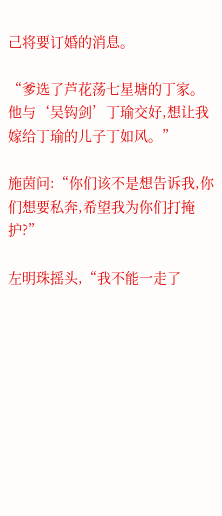己将要订婚的消息。

“爹选了芦花荡七星塘的丁家。他与‘吴钩剑’丁瑜交好,想让我嫁给丁瑜的儿子丁如风。”

施茵问:“你们该不是想告诉我,你们想要私奔,希望我为你们打掩护?”

左明珠摇头,“我不能一走了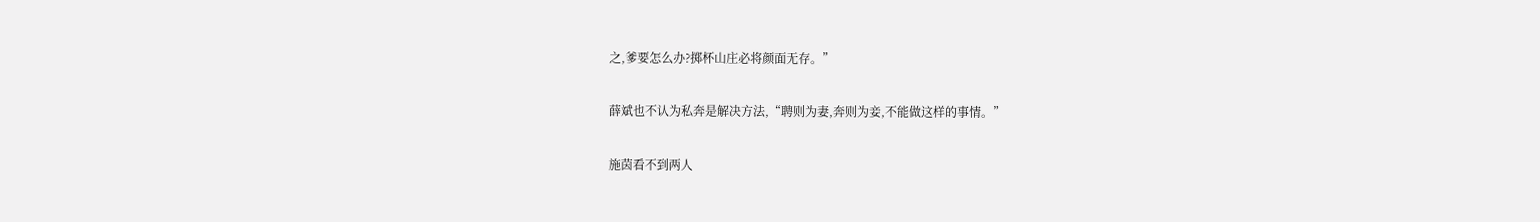之,爹要怎么办?掷杯山庄必将颜面无存。”

薛斌也不认为私奔是解决方法,“聘则为妻,奔则为妾,不能做这样的事情。”

施茵看不到两人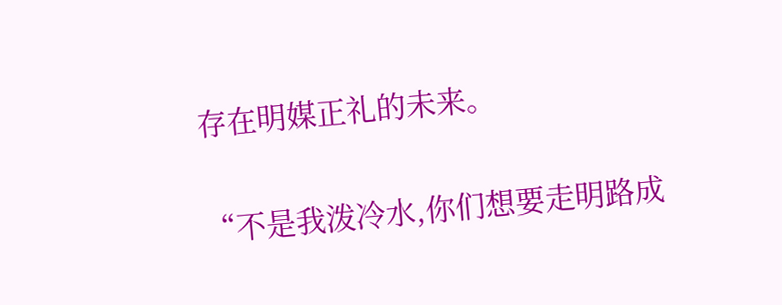存在明媒正礼的未来。

“不是我泼冷水,你们想要走明路成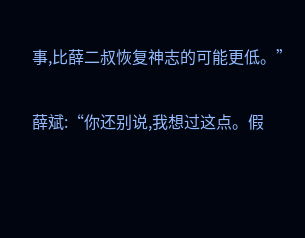事,比薛二叔恢复神志的可能更低。”

薛斌:“你还别说,我想过这点。假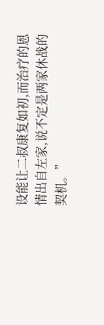设能让二叔康复如初,而治疗的恩情出自左家,说不定是两家休战的契机。”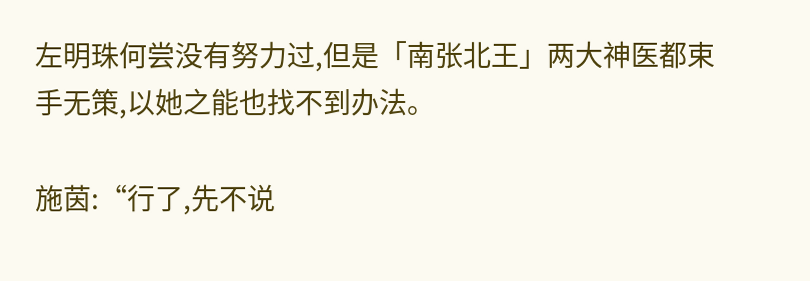左明珠何尝没有努力过,但是「南张北王」两大神医都束手无策,以她之能也找不到办法。

施茵:“行了,先不说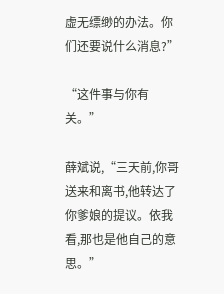虚无缥缈的办法。你们还要说什么消息?”

“这件事与你有关。”

薛斌说,“三天前,你哥送来和离书,他转达了你爹娘的提议。依我看,那也是他自己的意思。”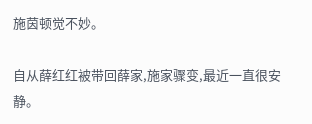施茵顿觉不妙。

自从薛红红被带回薛家,施家骤变,最近一直很安静。